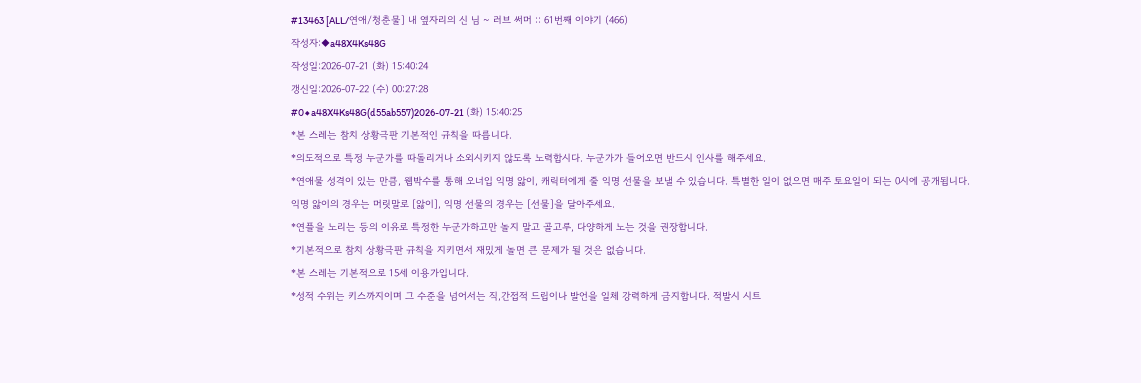#13463 [ALL/연애/청춘물] 내 옆자리의 신 님 ~ 러브 써머 :: 61번째 이야기 (466)
작성자:◆a48X4Ks48G
작성일:2026-07-21 (화) 15:40:24
갱신일:2026-07-22 (수) 00:27:28
#0◆a48X4Ks48G(d55ab557)2026-07-21 (화) 15:40:25
*본 스레는 참치 상황극판 기본적인 규칙을 따릅니다.
*의도적으로 특정 누군가를 따돌리거나 소외시키지 않도록 노력합시다. 누군가가 들어오면 반드시 인사를 해주세요.
*연애물 성격이 있는 만큼, 웹박수를 통해 오너입 익명 앓이, 캐릭터에게 줄 익명 선물을 보낼 수 있습니다. 특별한 일이 없으면 매주 토요일이 되는 0시에 공개됩니다.
익명 앓이의 경우는 머릿말로 [앓이], 익명 선물의 경우는 [선물]을 달아주세요.
*연플을 노리는 등의 이유로 특정한 누군가하고만 놀지 말고 골고루, 다양하게 노는 것을 권장합니다.
*기본적으로 참치 상황극판 규칙을 지키면서 재밌게 놀면 큰 문제가 될 것은 없습니다.
*본 스레는 기본적으로 15세 이용가입니다.
*성적 수위는 키스까지이며 그 수준을 넘어서는 직,간접적 드립이나 발언을 일체 강력하게 금지합니다. 적발시 시트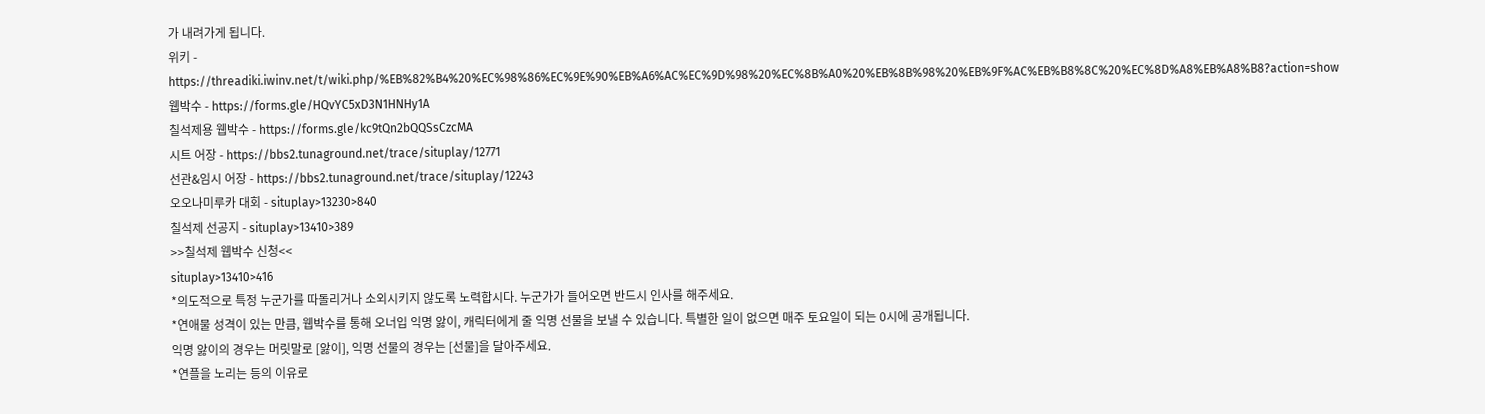가 내려가게 됩니다.
위키 - https://threadiki.iwinv.net/t/wiki.php/%EB%82%B4%20%EC%98%86%EC%9E%90%EB%A6%AC%EC%9D%98%20%EC%8B%A0%20%EB%8B%98%20%EB%9F%AC%EB%B8%8C%20%EC%8D%A8%EB%A8%B8?action=show
웹박수 - https://forms.gle/HQvYC5xD3N1HNHy1A
칠석제용 웹박수 - https://forms.gle/kc9tQn2bQQSsCzcMA
시트 어장 - https://bbs2.tunaground.net/trace/situplay/12771
선관&임시 어장 - https://bbs2.tunaground.net/trace/situplay/12243
오오나미루카 대회 - situplay>13230>840
칠석제 선공지 - situplay>13410>389
>>칠석제 웹박수 신청<<
situplay>13410>416
*의도적으로 특정 누군가를 따돌리거나 소외시키지 않도록 노력합시다. 누군가가 들어오면 반드시 인사를 해주세요.
*연애물 성격이 있는 만큼, 웹박수를 통해 오너입 익명 앓이, 캐릭터에게 줄 익명 선물을 보낼 수 있습니다. 특별한 일이 없으면 매주 토요일이 되는 0시에 공개됩니다.
익명 앓이의 경우는 머릿말로 [앓이], 익명 선물의 경우는 [선물]을 달아주세요.
*연플을 노리는 등의 이유로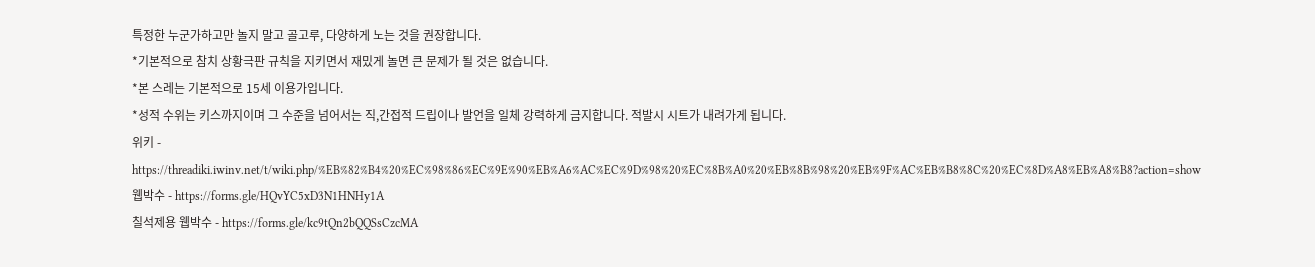특정한 누군가하고만 놀지 말고 골고루, 다양하게 노는 것을 권장합니다.
*기본적으로 참치 상황극판 규칙을 지키면서 재밌게 놀면 큰 문제가 될 것은 없습니다.
*본 스레는 기본적으로 15세 이용가입니다.
*성적 수위는 키스까지이며 그 수준을 넘어서는 직,간접적 드립이나 발언을 일체 강력하게 금지합니다. 적발시 시트가 내려가게 됩니다.
위키 - https://threadiki.iwinv.net/t/wiki.php/%EB%82%B4%20%EC%98%86%EC%9E%90%EB%A6%AC%EC%9D%98%20%EC%8B%A0%20%EB%8B%98%20%EB%9F%AC%EB%B8%8C%20%EC%8D%A8%EB%A8%B8?action=show
웹박수 - https://forms.gle/HQvYC5xD3N1HNHy1A
칠석제용 웹박수 - https://forms.gle/kc9tQn2bQQSsCzcMA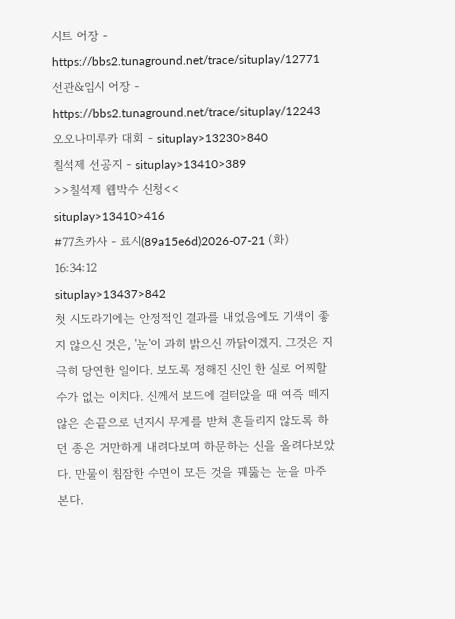시트 어장 - https://bbs2.tunaground.net/trace/situplay/12771
선관&임시 어장 - https://bbs2.tunaground.net/trace/situplay/12243
오오나미루카 대회 - situplay>13230>840
칠석제 선공지 - situplay>13410>389
>>칠석제 웹박수 신청<<
situplay>13410>416
#77츠카사 - 료시(89a15e6d)2026-07-21 (화) 16:34:12
situplay>13437>842
첫 시도라기에는 안정적인 결과를 내었음에도 기색이 좋지 않으신 것은, '눈'이 과히 밝으신 까닭이겠지. 그것은 지극히 당연한 일이다. 보도록 정해진 신인 한 실로 어찌할 수가 없는 이치다. 신께서 보드에 걸터앉을 때 여즉 떼지 않은 손끝으로 넌지시 무게를 받쳐 흔들리지 않도록 하던 종은 거만하게 내려다보며 하문하는 신을 올려다보았다. 만물이 침잠한 수면이 모든 것을 꿰뚫는 눈을 마주본다.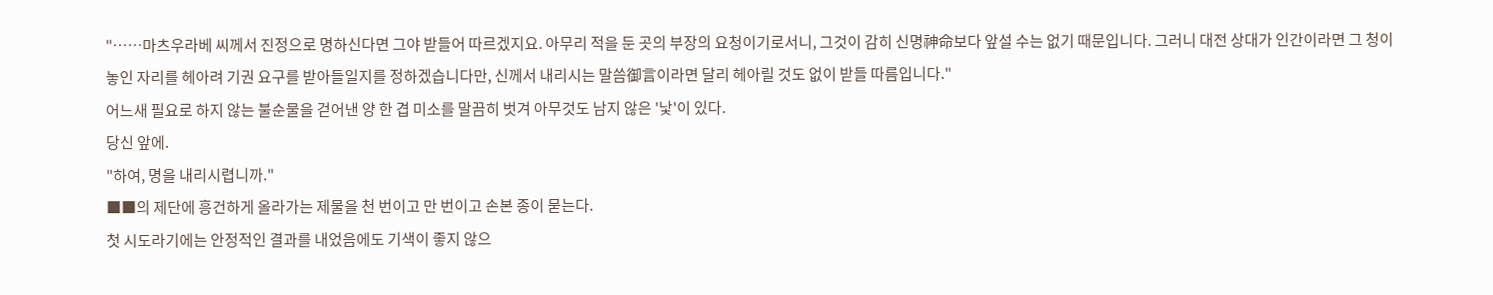"……마츠우라베 씨께서 진정으로 명하신다면 그야 받들어 따르겠지요. 아무리 적을 둔 곳의 부장의 요청이기로서니, 그것이 감히 신명神命보다 앞설 수는 없기 때문입니다. 그러니 대전 상대가 인간이라면 그 청이 놓인 자리를 헤아려 기권 요구를 받아들일지를 정하겠습니다만, 신께서 내리시는 말씀御言이라면 달리 헤아릴 것도 없이 받들 따름입니다."
어느새 필요로 하지 않는 불순물을 걷어낸 양 한 겹 미소를 말끔히 벗겨 아무것도 남지 않은 '낯'이 있다.
당신 앞에.
"하여, 명을 내리시렵니까."
■■의 제단에 흥건하게 올라가는 제물을 천 번이고 만 번이고 손본 종이 묻는다.
첫 시도라기에는 안정적인 결과를 내었음에도 기색이 좋지 않으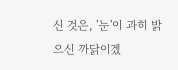신 것은, '눈'이 과히 밝으신 까닭이겠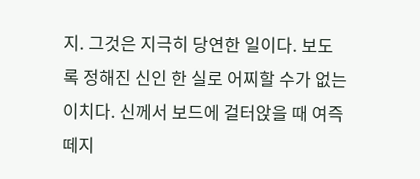지. 그것은 지극히 당연한 일이다. 보도록 정해진 신인 한 실로 어찌할 수가 없는 이치다. 신께서 보드에 걸터앉을 때 여즉 떼지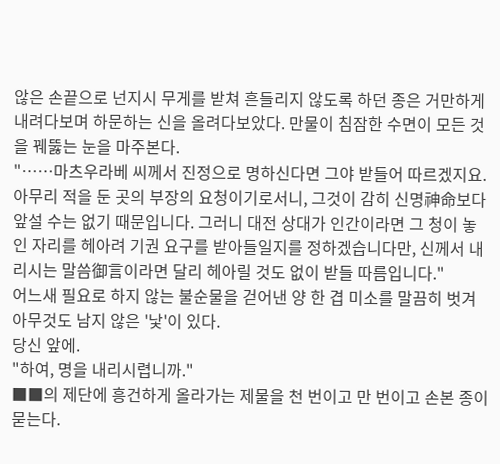않은 손끝으로 넌지시 무게를 받쳐 흔들리지 않도록 하던 종은 거만하게 내려다보며 하문하는 신을 올려다보았다. 만물이 침잠한 수면이 모든 것을 꿰뚫는 눈을 마주본다.
"……마츠우라베 씨께서 진정으로 명하신다면 그야 받들어 따르겠지요. 아무리 적을 둔 곳의 부장의 요청이기로서니, 그것이 감히 신명神命보다 앞설 수는 없기 때문입니다. 그러니 대전 상대가 인간이라면 그 청이 놓인 자리를 헤아려 기권 요구를 받아들일지를 정하겠습니다만, 신께서 내리시는 말씀御言이라면 달리 헤아릴 것도 없이 받들 따름입니다."
어느새 필요로 하지 않는 불순물을 걷어낸 양 한 겹 미소를 말끔히 벗겨 아무것도 남지 않은 '낯'이 있다.
당신 앞에.
"하여, 명을 내리시렵니까."
■■의 제단에 흥건하게 올라가는 제물을 천 번이고 만 번이고 손본 종이 묻는다.